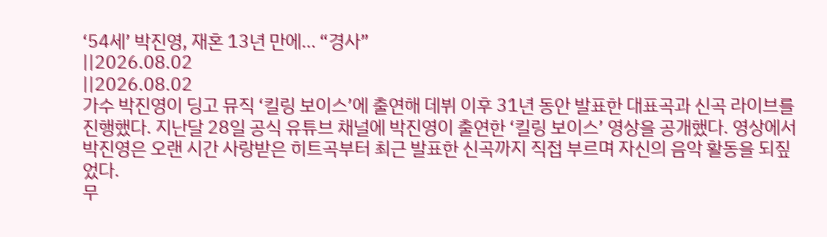‘54세’ 박진영, 재혼 13년 만에… “경사”
||2026.08.02
||2026.08.02
가수 박진영이 딩고 뮤직 ‘킬링 보이스’에 출연해 데뷔 이후 31년 동안 발표한 대표곡과 신곡 라이브를 진행했다. 지난달 28일 공식 유튜브 채널에 박진영이 출연한 ‘킬링 보이스’ 영상을 공개했다. 영상에서 박진영은 오랜 시간 사랑받은 히트곡부터 최근 발표한 신곡까지 직접 부르며 자신의 음악 활동을 되짚었다.
무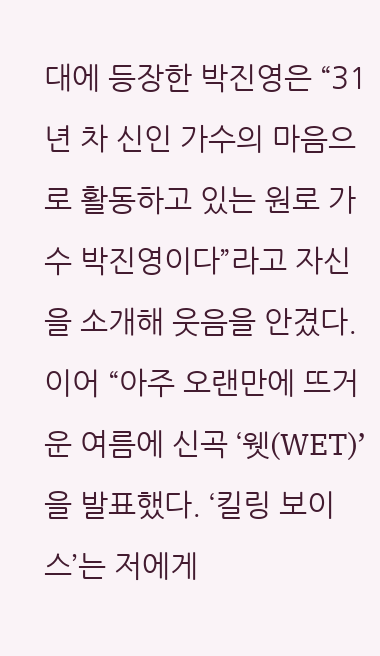대에 등장한 박진영은 “31년 차 신인 가수의 마음으로 활동하고 있는 원로 가수 박진영이다”라고 자신을 소개해 웃음을 안겼다. 이어 “아주 오랜만에 뜨거운 여름에 신곡 ‘웻(WET)’을 발표했다. ‘킬링 보이스’는 저에게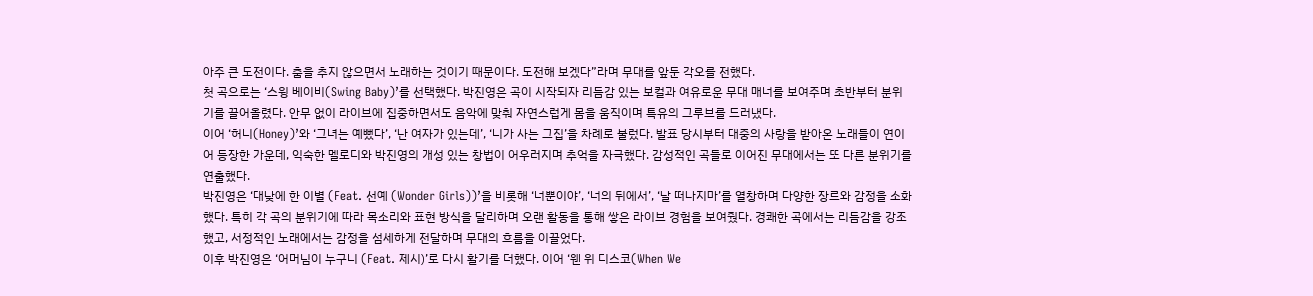아주 큰 도전이다. 춤을 추지 않으면서 노래하는 것이기 때문이다. 도전해 보겠다”라며 무대를 앞둔 각오를 전했다.
첫 곡으로는 ‘스윙 베이비(Swing Baby)’를 선택했다. 박진영은 곡이 시작되자 리듬감 있는 보컬과 여유로운 무대 매너를 보여주며 초반부터 분위기를 끌어올렸다. 안무 없이 라이브에 집중하면서도 음악에 맞춰 자연스럽게 몸을 움직이며 특유의 그루브를 드러냈다.
이어 ‘허니(Honey)’와 ‘그녀는 예뻤다’, ‘난 여자가 있는데’, ‘니가 사는 그집’을 차례로 불렀다. 발표 당시부터 대중의 사랑을 받아온 노래들이 연이어 등장한 가운데, 익숙한 멜로디와 박진영의 개성 있는 창법이 어우러지며 추억을 자극했다. 감성적인 곡들로 이어진 무대에서는 또 다른 분위기를 연출했다.
박진영은 ‘대낮에 한 이별 (Feat. 선예 (Wonder Girls))’을 비롯해 ‘너뿐이야’, ‘너의 뒤에서’, ‘날 떠나지마’를 열창하며 다양한 장르와 감정을 소화했다. 특히 각 곡의 분위기에 따라 목소리와 표현 방식을 달리하며 오랜 활동을 통해 쌓은 라이브 경험을 보여줬다. 경쾌한 곡에서는 리듬감을 강조했고, 서정적인 노래에서는 감정을 섬세하게 전달하며 무대의 흐름을 이끌었다.
이후 박진영은 ‘어머님이 누구니 (Feat. 제시)’로 다시 활기를 더했다. 이어 ‘웬 위 디스코(When We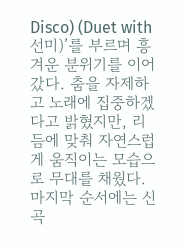Disco) (Duet with 선미)’를 부르며 흥겨운 분위기를 이어갔다. 춤을 자제하고 노래에 집중하겠다고 밝혔지만, 리듬에 맞춰 자연스럽게 움직이는 모습으로 무대를 채웠다.
마지막 순서에는 신곡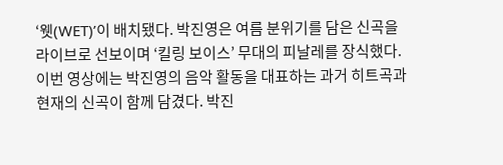‘웻(WET)’이 배치됐다. 박진영은 여름 분위기를 담은 신곡을 라이브로 선보이며 ‘킬링 보이스’ 무대의 피날레를 장식했다. 이번 영상에는 박진영의 음악 활동을 대표하는 과거 히트곡과 현재의 신곡이 함께 담겼다. 박진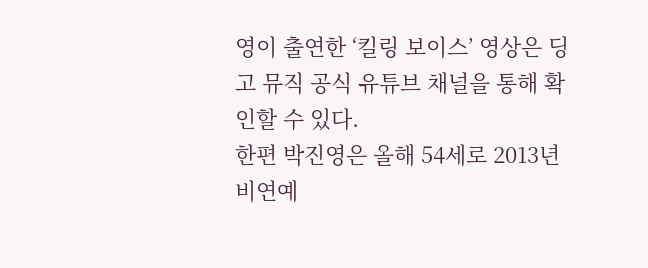영이 출연한 ‘킬링 보이스’ 영상은 딩고 뮤직 공식 유튜브 채널을 통해 확인할 수 있다.
한편 박진영은 올해 54세로 2013년 비연예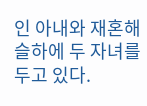인 아내와 재혼해 슬하에 두 자녀를 두고 있다.